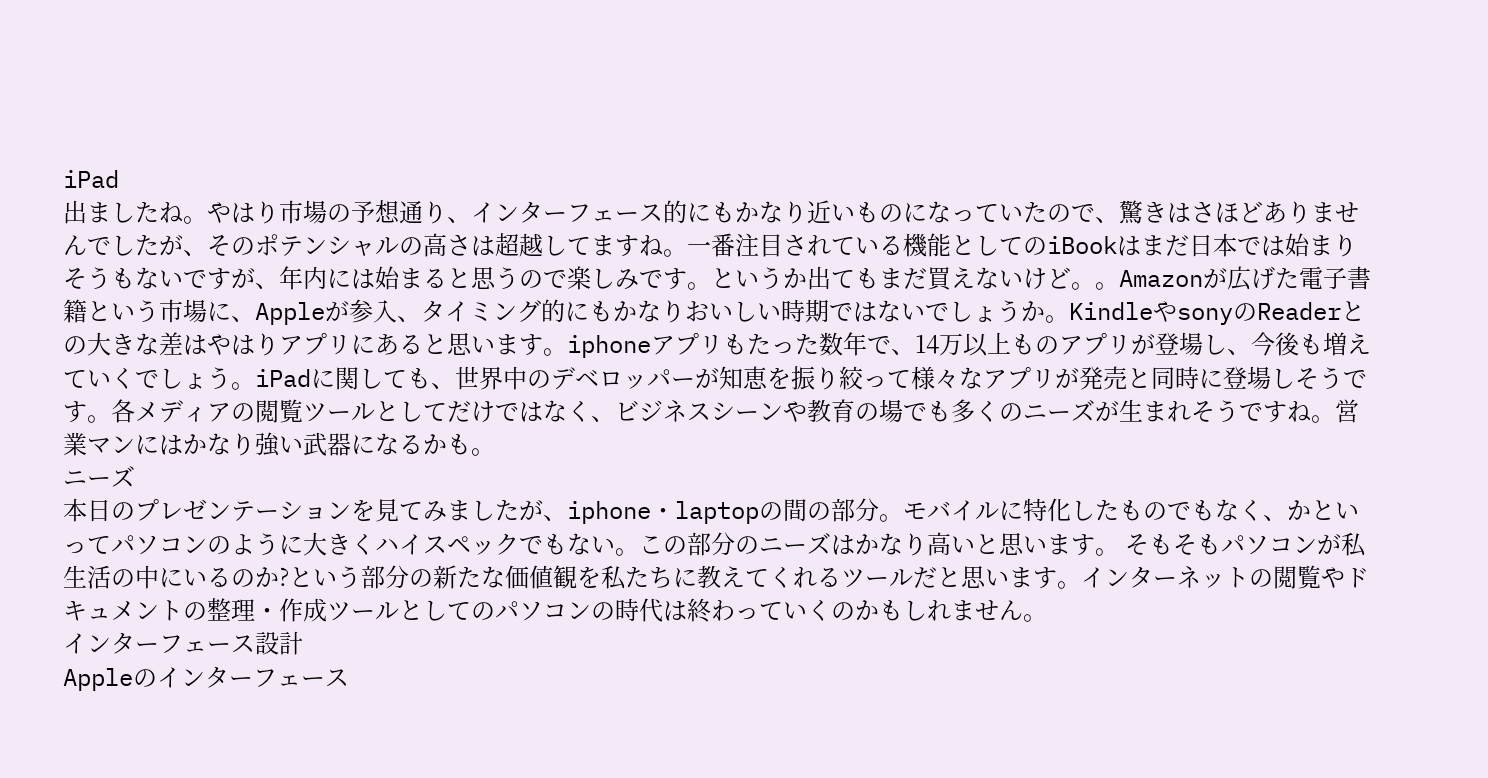iPad
出ましたね。やはり市場の予想通り、インターフェース的にもかなり近いものになっていたので、驚きはさほどありませんでしたが、そのポテンシャルの高さは超越してますね。一番注目されている機能としてのiBookはまだ日本では始まりそうもないですが、年内には始まると思うので楽しみです。というか出てもまだ買えないけど。。Amazonが広げた電子書籍という市場に、Appleが参入、タイミング的にもかなりおいしい時期ではないでしょうか。KindleやsonyのReaderとの大きな差はやはりアプリにあると思います。iphoneアプリもたった数年で、14万以上ものアプリが登場し、今後も増えていくでしょう。iPadに関しても、世界中のデベロッパーが知恵を振り絞って様々なアプリが発売と同時に登場しそうです。各メディアの閲覧ツールとしてだけではなく、ビジネスシーンや教育の場でも多くのニーズが生まれそうですね。営業マンにはかなり強い武器になるかも。
ニーズ
本日のプレゼンテーションを見てみましたが、iphone・laptopの間の部分。モバイルに特化したものでもなく、かといってパソコンのように大きくハイスペックでもない。この部分のニーズはかなり高いと思います。 そもそもパソコンが私生活の中にいるのか?という部分の新たな価値観を私たちに教えてくれるツールだと思います。インターネットの閲覧やドキュメントの整理・作成ツールとしてのパソコンの時代は終わっていくのかもしれません。
インターフェース設計
Appleのインターフェース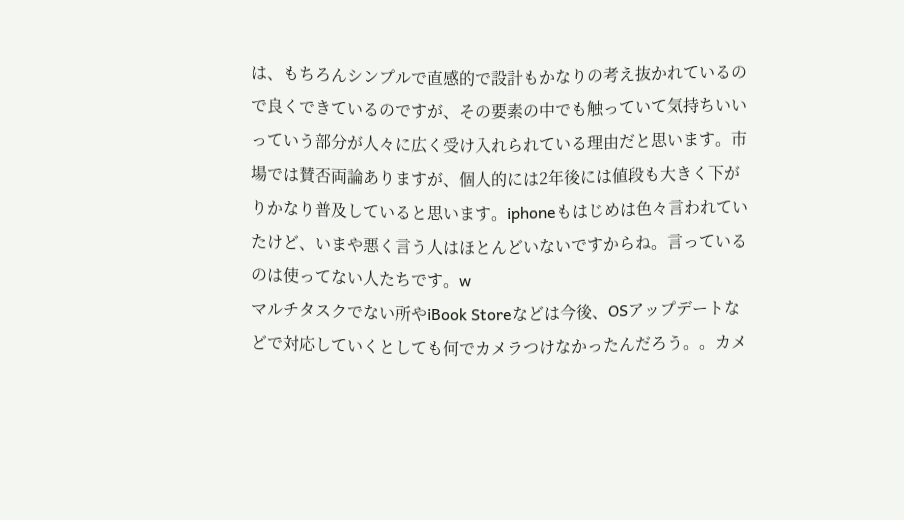は、もちろんシンプルで直感的で設計もかなりの考え抜かれているので良くできているのですが、その要素の中でも触っていて気持ちいいっていう部分が人々に広く受け入れられている理由だと思います。市場では賛否両論ありますが、個人的には2年後には値段も大きく下がりかなり普及していると思います。iphoneもはじめは色々言われていたけど、いまや悪く言う人はほとんどいないですからね。言っているのは使ってない人たちです。w
マルチタスクでない所やiBook Storeなどは今後、OSアップデートなどで対応していくとしても何でカメラつけなかったんだろう。。カメ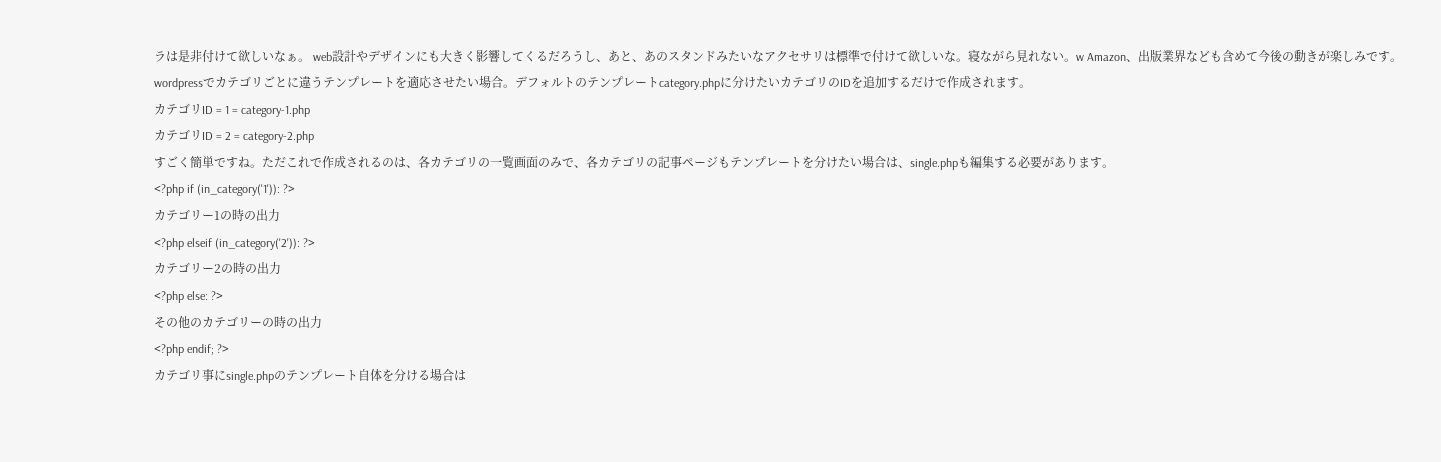ラは是非付けて欲しいなぁ。 web設計やデザインにも大きく影響してくるだろうし、あと、あのスタンドみたいなアクセサリは標準で付けて欲しいな。寝ながら見れない。w Amazon、出版業界なども含めて今後の動きが楽しみです。
wordpressでカテゴリごとに違うテンプレートを適応させたい場合。デフォルトのテンプレートcategory.phpに分けたいカテゴリのIDを追加するだけで作成されます。
カテゴリID = 1 = category-1.php
カテゴリID = 2 = category-2.php
すごく簡単ですね。ただこれで作成されるのは、各カテゴリの一覧画面のみで、各カテゴリの記事ページもテンプレートを分けたい場合は、single.phpも編集する必要があります。
<?php if (in_category('1')): ?>
カテゴリー1の時の出力
<?php elseif (in_category('2')): ?>
カテゴリー2の時の出力
<?php else: ?>
その他のカテゴリーの時の出力
<?php endif; ?>
カテゴリ事にsingle.phpのテンプレート自体を分ける場合は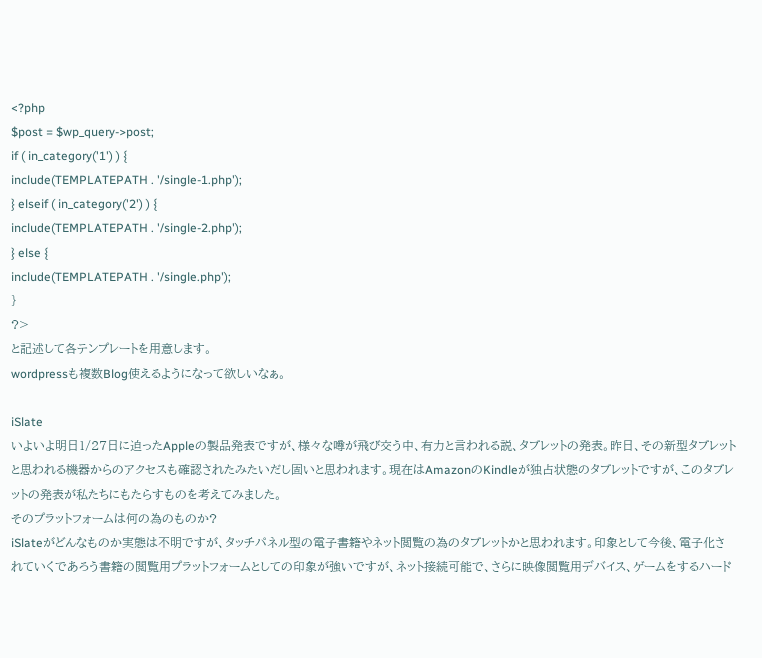<?php
$post = $wp_query->post;
if ( in_category('1') ) {
include(TEMPLATEPATH . '/single-1.php');
} elseif ( in_category('2') ) {
include(TEMPLATEPATH . '/single-2.php');
} else {
include(TEMPLATEPATH . '/single.php');
}
?>
と記述して各テンプレートを用意します。
wordpressも複数Blog使えるようになって欲しいなぁ。

iSlate
いよいよ明日1/27日に迫ったAppleの製品発表ですが、様々な噂が飛び交う中、有力と言われる説、タブレットの発表。昨日、その新型タブレットと思われる機器からのアクセスも確認されたみたいだし固いと思われます。現在はAmazonのKindleが独占状態のタブレットですが、このタブレットの発表が私たちにもたらすものを考えてみました。
そのプラットフォームは何の為のものか?
iSlateがどんなものか実態は不明ですが、タッチパネル型の電子書籍やネット閲覧の為のタブレットかと思われます。印象として今後、電子化されていくであろう書籍の閲覧用プラットフォームとしての印象が強いですが、ネット接続可能で、さらに映像閲覧用デバイス、ゲームをするハード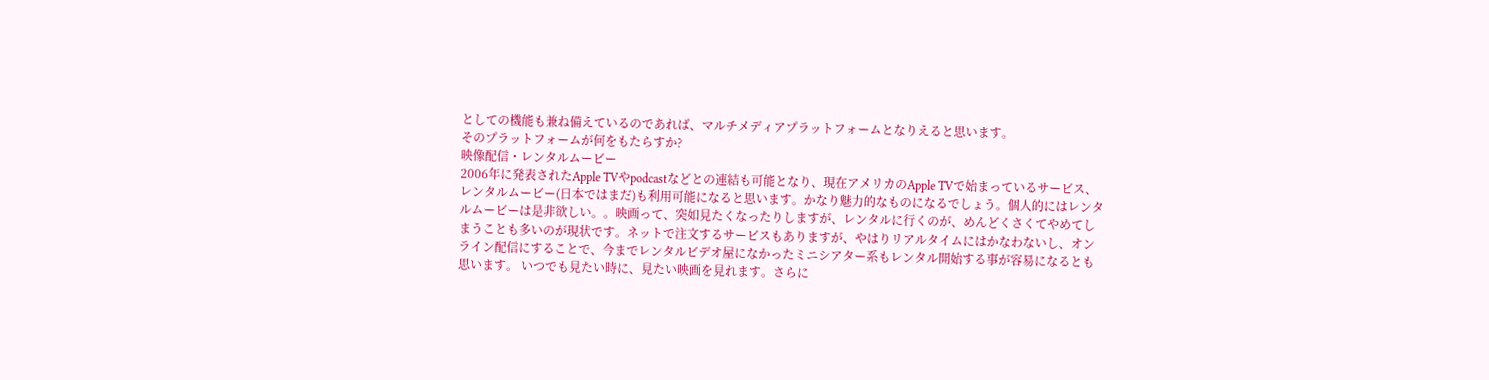としての機能も兼ね備えているのであれば、マルチメディアプラットフォームとなりえると思います。
そのプラットフォームが何をもたらすか?
映像配信・レンタルムービー
2006年に発表されたApple TVやpodcastなどとの連結も可能となり、現在アメリカのApple TVで始まっているサービス、レンタルムービー(日本ではまだ)も利用可能になると思います。かなり魅力的なものになるでしょう。個人的にはレンタルムービーは是非欲しい。。映画って、突如見たくなったりしますが、レンタルに行くのが、めんどくさくてやめてしまうことも多いのが現状です。ネットで注文するサービスもありますが、やはりリアルタイムにはかなわないし、オンライン配信にすることで、今までレンタルビデオ屋になかったミニシアター系もレンタル開始する事が容易になるとも思います。 いつでも見たい時に、見たい映画を見れます。さらに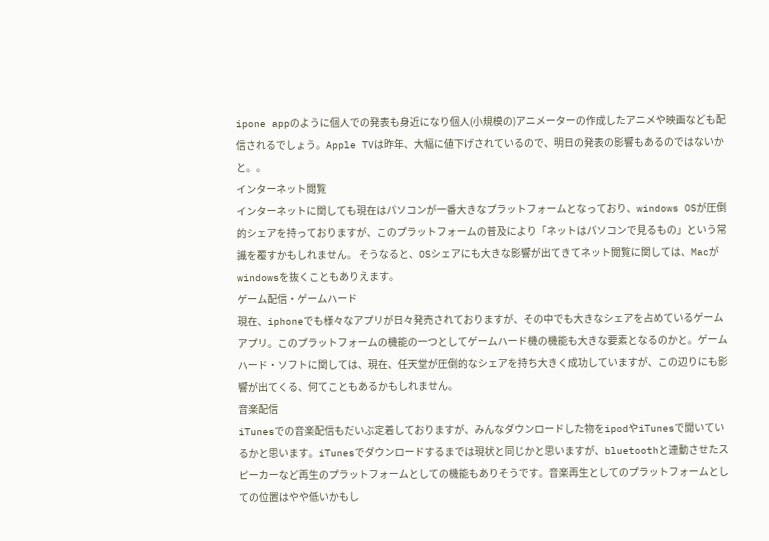ipone appのように個人での発表も身近になり個人(小規模の)アニメーターの作成したアニメや映画なども配信されるでしょう。Apple TVは昨年、大幅に値下げされているので、明日の発表の影響もあるのではないかと。。
インターネット閲覧
インターネットに関しても現在はパソコンが一番大きなプラットフォームとなっており、windows OSが圧倒的シェアを持っておりますが、このプラットフォームの普及により「ネットはパソコンで見るもの」という常識を覆すかもしれません。 そうなると、OSシェアにも大きな影響が出てきてネット閲覧に関しては、Macがwindowsを抜くこともありえます。
ゲーム配信・ゲームハード
現在、iphoneでも様々なアプリが日々発売されておりますが、その中でも大きなシェアを占めているゲームアプリ。このプラットフォームの機能の一つとしてゲームハード機の機能も大きな要素となるのかと。ゲームハード・ソフトに関しては、現在、任天堂が圧倒的なシェアを持ち大きく成功していますが、この辺りにも影響が出てくる、何てこともあるかもしれません。
音楽配信
iTunesでの音楽配信もだいぶ定着しておりますが、みんなダウンロードした物をipodやiTunesで聞いているかと思います。iTunesでダウンロードするまでは現状と同じかと思いますが、bluetoothと連動させたスピーカーなど再生のプラットフォームとしての機能もありそうです。音楽再生としてのプラットフォームとしての位置はやや低いかもし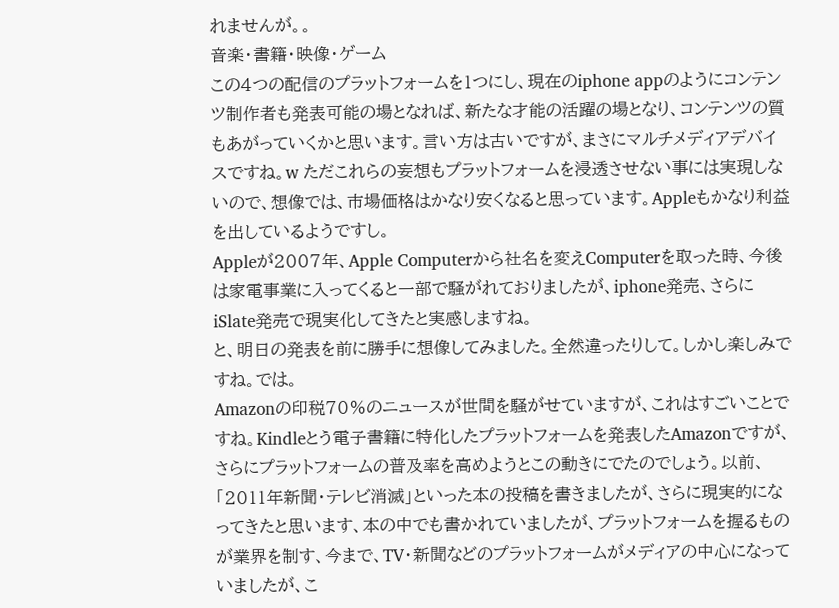れませんが。。
音楽・書籍・映像・ゲーム
この4つの配信のプラットフォームを1つにし、現在のiphone appのようにコンテンツ制作者も発表可能の場となれば、新たな才能の活躍の場となり、コンテンツの質もあがっていくかと思います。言い方は古いですが、まさにマルチメディアデバイスですね。w ただこれらの妄想もプラットフォームを浸透させない事には実現しないので、想像では、市場価格はかなり安くなると思っています。Appleもかなり利益を出しているようですし。
Appleが2007年、Apple Computerから社名を変えComputerを取った時、今後は家電事業に入ってくると一部で騒がれておりましたが、iphone発売、さらにiSlate発売で現実化してきたと実感しますね。
と、明日の発表を前に勝手に想像してみました。全然違ったりして。しかし楽しみですね。では。
Amazonの印税70%のニュースが世間を騒がせていますが、これはすごいことですね。Kindleとう電子書籍に特化したプラットフォームを発表したAmazonですが、さらにプラットフォームの普及率を高めようとこの動きにでたのでしょう。以前、「2011年新聞・テレビ消滅」といった本の投稿を書きましたが、さらに現実的になってきたと思います、本の中でも書かれていましたが、プラットフォームを握るものが業界を制す、今まで、TV・新聞などのプラットフォームがメディアの中心になっていましたが、こ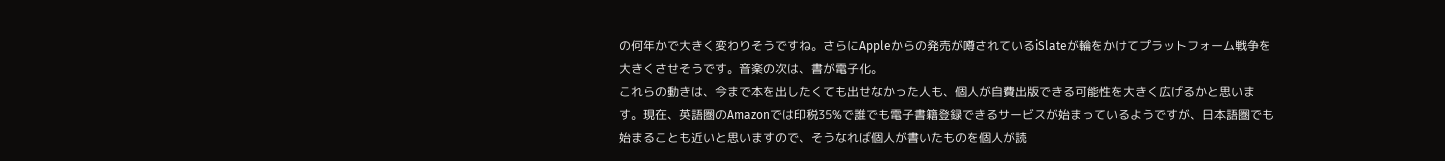の何年かで大きく変わりそうですね。さらにAppleからの発売が噂されているiSlateが輪をかけてプラットフォーム戦争を大きくさせそうです。音楽の次は、書が電子化。
これらの動きは、今まで本を出したくても出せなかった人も、個人が自費出版できる可能性を大きく広げるかと思います。現在、英語圏のAmazonでは印税35%で誰でも電子書籍登録できるサービスが始まっているようですが、日本語圏でも始まることも近いと思いますので、そうなれば個人が書いたものを個人が読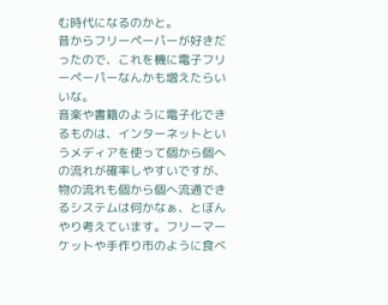む時代になるのかと。
昔からフリーペーパーが好きだったので、これを機に電子フリーペーパーなんかも増えたらいいな。
音楽や書籍のように電子化できるものは、インターネットというメディアを使って個から個への流れが確率しやすいですが、物の流れも個から個へ流通できるシステムは何かなぁ、とぼんやり考えています。フリーマーケットや手作り市のように食べ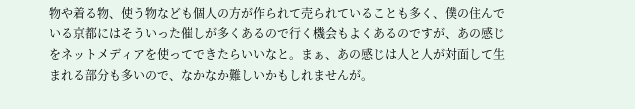物や着る物、使う物なども個人の方が作られて売られていることも多く、僕の住んでいる京都にはそういった催しが多くあるので行く機会もよくあるのですが、あの感じをネットメディアを使ってできたらいいなと。まぁ、あの感じは人と人が対面して生まれる部分も多いので、なかなか難しいかもしれませんが。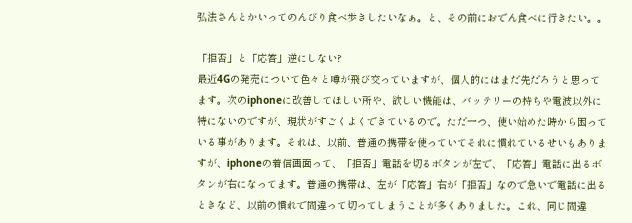弘法さんとかいってのんびり食べ歩きしたいなぁ。と、その前におでん食べに行きたい。。

「拒否」と「応答」逆にしない?
最近4Gの発売について色々と噂が飛び交っていますが、個人的にはまだ先だろうと思ってます。次のiphoneに改善してほしい所や、欲しい機能は、バッテリーの持ちや電波以外に特にないのですが、現状がすごくよくできているので。ただ一つ、使い始めた時から困っている事があります。それは、以前、普通の携帯を使っていてそれに慣れているせいもありますが、iphoneの着信画面って、「拒否」電話を切るボタンが左で、「応答」電話に出るボタンが右になってます。普通の携帯は、左が「応答」右が「拒否」なので急いで電話に出るときなど、以前の慣れで間違って切ってしまうことが多くありました。これ、同じ間違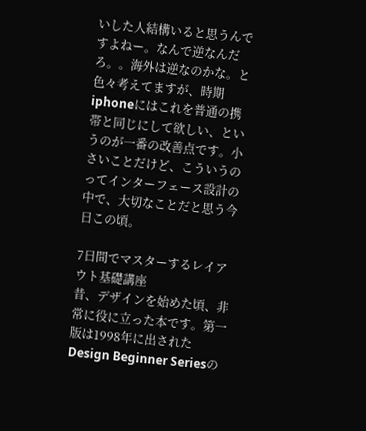いした人結構いると思うんですよねー。なんで逆なんだろ。。海外は逆なのかな。と色々考えてますが、時期iphoneにはこれを普通の携帯と同じにして欲しい、というのが一番の改善点です。小さいことだけど、こういうのってインターフェース設計の中で、大切なことだと思う今日この頃。

7日間でマスターするレイアウト基礎講座
昔、デザインを始めた頃、非常に役に立った本です。第一版は1998年に出されたDesign Beginner Seriesの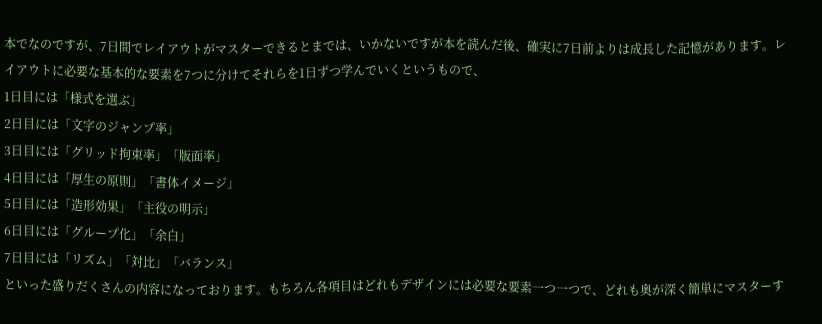本でなのですが、7日間でレイアウトがマスターできるとまでは、いかないですが本を読んだ後、確実に7日前よりは成長した記憶があります。レイアウトに必要な基本的な要素を7つに分けてそれらを1日ずつ学んでいくというもので、
1日目には「様式を選ぶ」
2日目には「文字のジャンプ率」
3日目には「グリッド拘束率」「版面率」
4日目には「厚生の原則」「書体イメージ」
5日目には「造形効果」「主役の明示」
6日目には「グループ化」「余白」
7日目には「リズム」「対比」「バランス」
といった盛りだくさんの内容になっております。もちろん各項目はどれもデザインには必要な要素一つ一つで、どれも奥が深く簡単にマスターす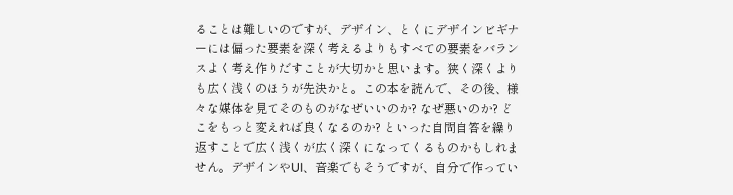ることは難しいのですが、デザイン、とくにデザインビギナーには偏った要素を深く考えるよりもすべての要素をバランスよく考え作りだすことが大切かと思います。狭く深くよりも広く浅くのほうが先決かと。この本を読んで、その後、様々な媒体を見てそのものがなぜいいのか? なぜ悪いのか? どこをもっと変えれば良くなるのか? といった自問自答を繰り返すことで広く浅くが広く深くになってくるものかもしれません。デザインやUI、音楽でもそうですが、自分で作ってい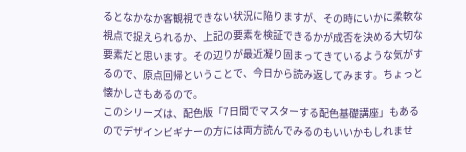るとなかなか客観視できない状況に陥りますが、その時にいかに柔軟な視点で捉えられるか、上記の要素を検証できるかが成否を決める大切な要素だと思います。その辺りが最近凝り固まってきているような気がするので、原点回帰ということで、今日から読み返してみます。ちょっと懐かしさもあるので。
このシリーズは、配色版「7日間でマスターする配色基礎講座」もあるのでデザインビギナーの方には両方読んでみるのもいいかもしれませ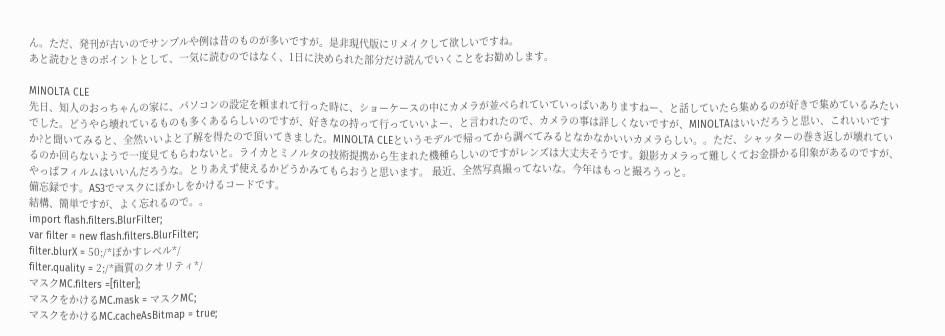ん。ただ、発刊が古いのでサンプルや例は昔のものが多いですが。是非現代版にリメイクして欲しいですね。
あと読むときのポイントとして、一気に読むのではなく、1日に決められた部分だけ読んでいくことをお勧めします。

MINOLTA CLE
先日、知人のおっちゃんの家に、パソコンの設定を頼まれて行った時に、ショーケースの中にカメラが並べられていていっぱいありますねー、と話していたら集めるのが好きで集めているみたいでした。どうやら壊れているものも多くあるらしいのですが、好きなの持って行っていいよー、と言われたので、カメラの事は詳しくないですが、MINOLTAはいいだろうと思い、これいいですか?と聞いてみると、全然いいよと了解を得たので頂いてきました。MINOLTA CLEというモデルで帰ってから調べてみるとなかなかいいカメラらしい。。ただ、シャッターの巻き返しが壊れているのか回らないようで一度見てもらわないと。ライカとミノルタの技術提携から生まれた機種らしいのですがレンズは大丈夫そうです。銀影カメラって難しくてお金掛かる印象があるのですが、やっぱフィルムはいいんだろうな。とりあえず使えるかどうかみてもらおうと思います。 最近、全然写真撮ってないな。今年はもっと撮ろうっと。
備忘録です。AS3でマスクにぼかしをかけるコードです。
結構、簡単ですが、よく忘れるので。。
import flash.filters.BlurFilter;
var filter = new flash.filters.BlurFilter;
filter.blurX = 50;/*ぼかすレベル*/
filter.quality = 2;/*画質のクオリティ*/
マスクMC.filters =[filter];
マスクをかけるMC.mask = マスクMC;
マスクをかけるMC.cacheAsBitmap = true;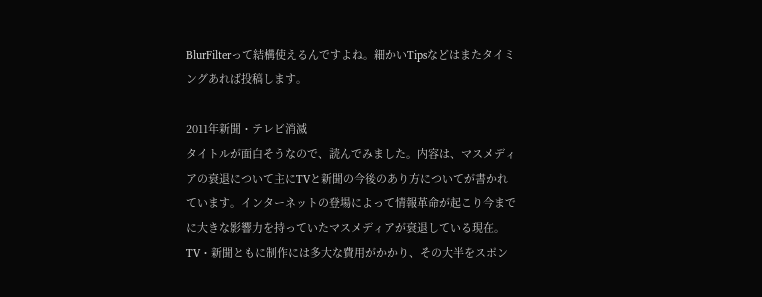BlurFilterって結構使えるんですよね。細かいTipsなどはまたタイミングあれば投稿します。

2011年新聞・テレビ消滅
タイトルが面白そうなので、読んでみました。内容は、マスメディアの衰退について主にTVと新聞の今後のあり方についてが書かれています。インターネットの登場によって情報革命が起こり今までに大きな影響力を持っていたマスメディアが衰退している現在。TV・新聞ともに制作には多大な費用がかかり、その大半をスポン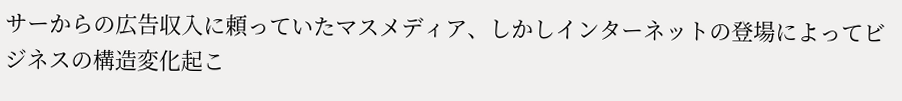サーからの広告収入に頼っていたマスメディア、しかしインターネットの登場によってビジネスの構造変化起こ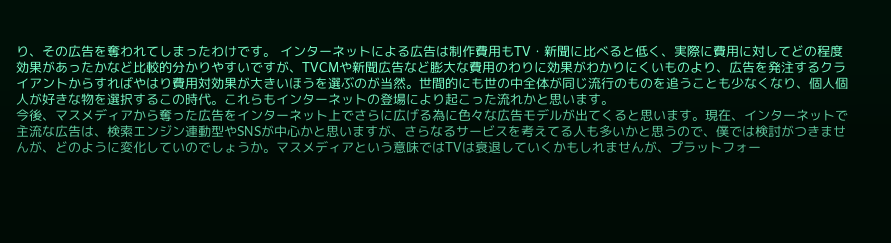り、その広告を奪われてしまったわけです。 インターネットによる広告は制作費用もTV・新聞に比べると低く、実際に費用に対してどの程度効果があったかなど比較的分かりやすいですが、TVCMや新聞広告など膨大な費用のわりに効果がわかりにくいものより、広告を発注するクライアントからすればやはり費用対効果が大きいほうを選ぶのが当然。世間的にも世の中全体が同じ流行のものを追うことも少なくなり、個人個人が好きな物を選択するこの時代。これらもインターネットの登場により起こった流れかと思います。
今後、マスメディアから奪った広告をインターネット上でさらに広げる為に色々な広告モデルが出てくると思います。現在、インターネットで主流な広告は、検索エンジン連動型やSNSが中心かと思いますが、さらなるサービスを考えてる人も多いかと思うので、僕では検討がつきませんが、どのように変化していのでしょうか。マスメディアという意味ではTVは衰退していくかもしれませんが、プラットフォー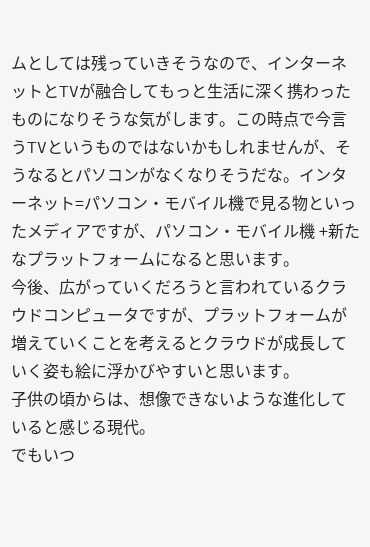ムとしては残っていきそうなので、インターネットとTVが融合してもっと生活に深く携わったものになりそうな気がします。この時点で今言うTVというものではないかもしれませんが、そうなるとパソコンがなくなりそうだな。インターネット=パソコン・モバイル機で見る物といったメディアですが、パソコン・モバイル機 +新たなプラットフォームになると思います。
今後、広がっていくだろうと言われているクラウドコンピュータですが、プラットフォームが増えていくことを考えるとクラウドが成長していく姿も絵に浮かびやすいと思います。
子供の頃からは、想像できないような進化していると感じる現代。
でもいつ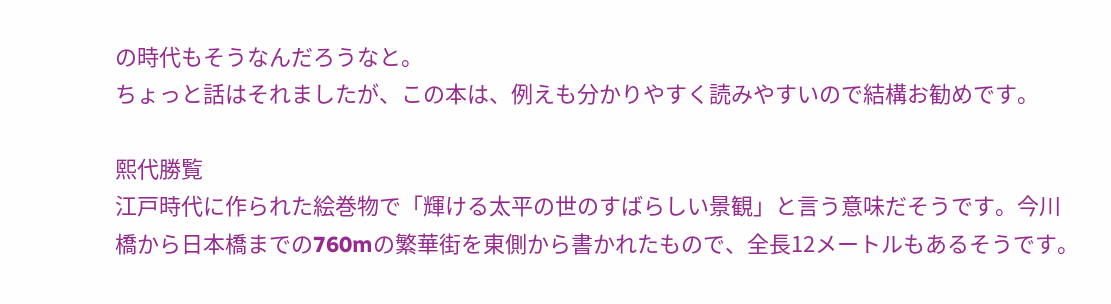の時代もそうなんだろうなと。
ちょっと話はそれましたが、この本は、例えも分かりやすく読みやすいので結構お勧めです。

熙代勝覧
江戸時代に作られた絵巻物で「輝ける太平の世のすばらしい景観」と言う意味だそうです。今川橋から日本橋までの760mの繁華街を東側から書かれたもので、全長12メートルもあるそうです。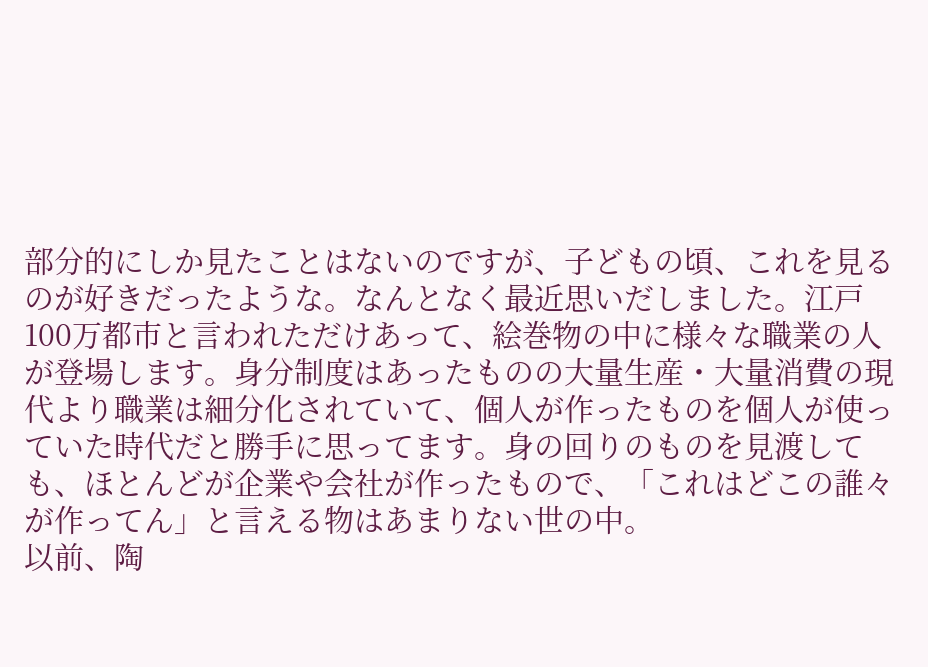部分的にしか見たことはないのですが、子どもの頃、これを見るのが好きだったような。なんとなく最近思いだしました。江戸100万都市と言われただけあって、絵巻物の中に様々な職業の人が登場します。身分制度はあったものの大量生産・大量消費の現代より職業は細分化されていて、個人が作ったものを個人が使っていた時代だと勝手に思ってます。身の回りのものを見渡しても、ほとんどが企業や会社が作ったもので、「これはどこの誰々が作ってん」と言える物はあまりない世の中。
以前、陶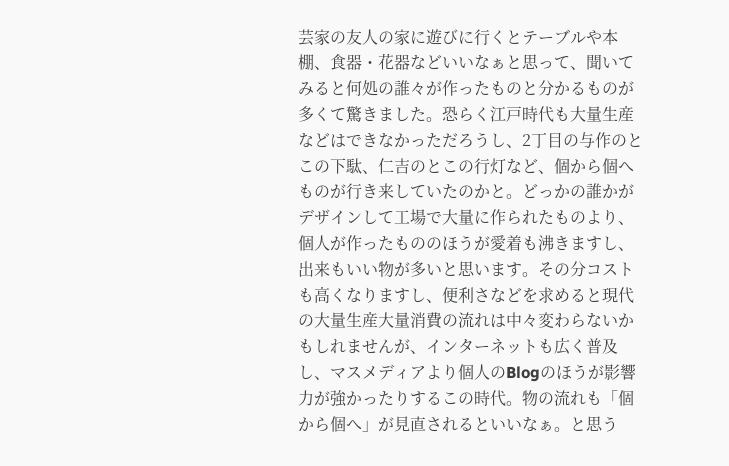芸家の友人の家に遊びに行くとテーブルや本棚、食器・花器などいいなぁと思って、聞いてみると何処の誰々が作ったものと分かるものが多くて驚きました。恐らく江戸時代も大量生産などはできなかっただろうし、2丁目の与作のとこの下駄、仁吉のとこの行灯など、個から個へものが行き来していたのかと。どっかの誰かがデザインして工場で大量に作られたものより、個人が作ったもののほうが愛着も沸きますし、出来もいい物が多いと思います。その分コストも高くなりますし、便利さなどを求めると現代の大量生産大量消費の流れは中々変わらないかもしれませんが、インターネットも広く普及し、マスメディアより個人のBlogのほうが影響力が強かったりするこの時代。物の流れも「個から個へ」が見直されるといいなぁ。と思う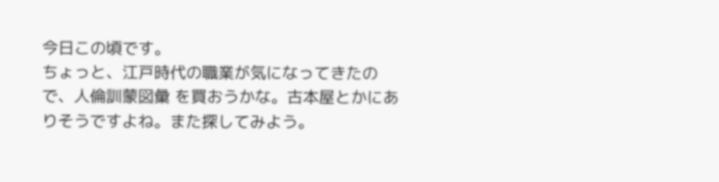今日この頃です。
ちょっと、江戸時代の職業が気になってきたので、人倫訓蒙図彙 を買おうかな。古本屋とかにありそうですよね。また探してみよう。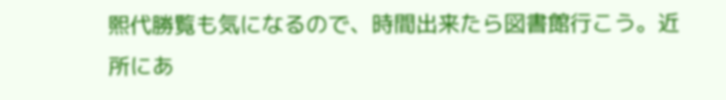熙代勝覧も気になるので、時間出来たら図書館行こう。近所にあ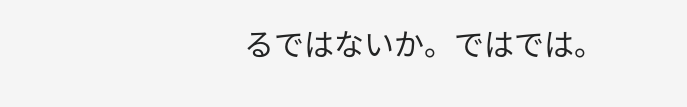るではないか。ではでは。